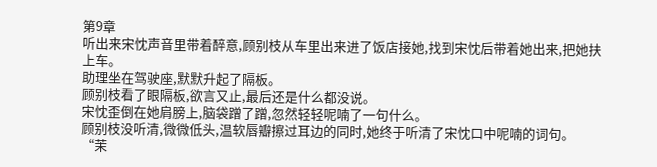第9章
听出来宋忱声音里带着醉意,顾别枝从车里出来进了饭店接她,找到宋忱后带着她出来,把她扶上车。
助理坐在驾驶座,默默升起了隔板。
顾别枝看了眼隔板,欲言又止,最后还是什么都没说。
宋忱歪倒在她肩膀上,脑袋蹭了蹭,忽然轻轻呢喃了一句什么。
顾别枝没听清,微微低头,温软唇瓣擦过耳边的同时,她终于听清了宋忱口中呢喃的词句。
“茉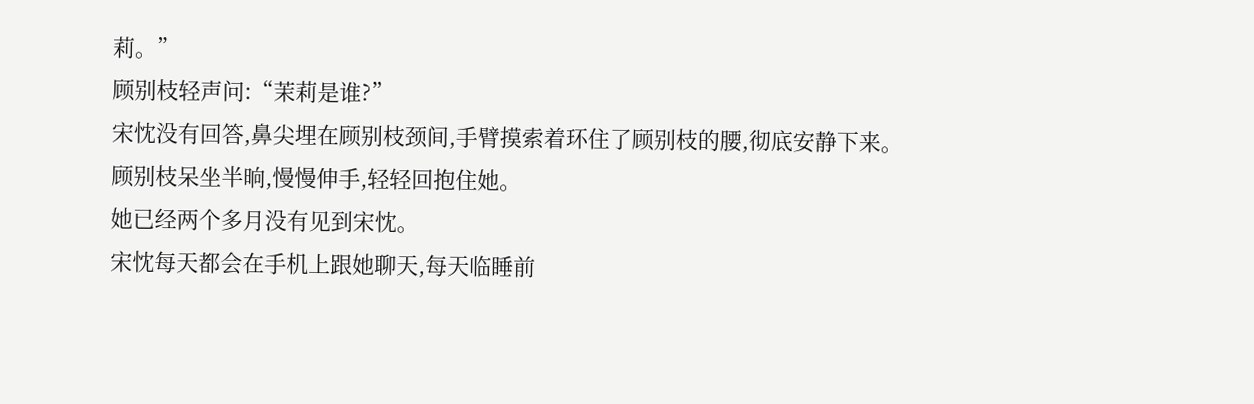莉。”
顾别枝轻声问:“茉莉是谁?”
宋忱没有回答,鼻尖埋在顾别枝颈间,手臂摸索着环住了顾别枝的腰,彻底安静下来。
顾别枝呆坐半晌,慢慢伸手,轻轻回抱住她。
她已经两个多月没有见到宋忱。
宋忱每天都会在手机上跟她聊天,每天临睡前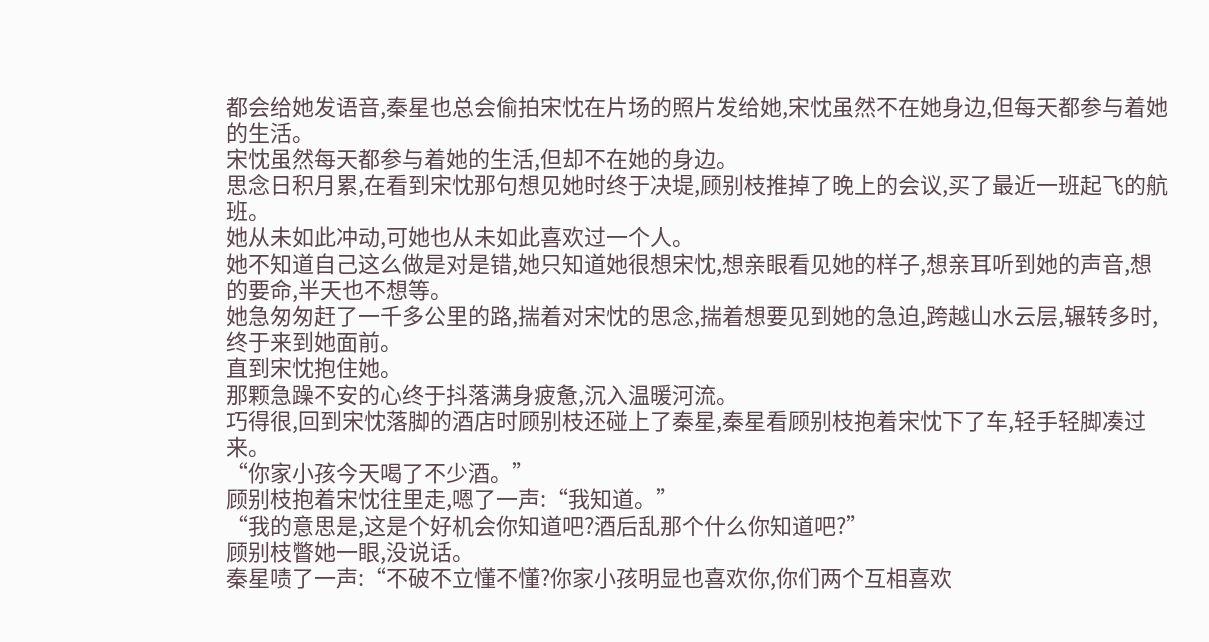都会给她发语音,秦星也总会偷拍宋忱在片场的照片发给她,宋忱虽然不在她身边,但每天都参与着她的生活。
宋忱虽然每天都参与着她的生活,但却不在她的身边。
思念日积月累,在看到宋忱那句想见她时终于决堤,顾别枝推掉了晚上的会议,买了最近一班起飞的航班。
她从未如此冲动,可她也从未如此喜欢过一个人。
她不知道自己这么做是对是错,她只知道她很想宋忱,想亲眼看见她的样子,想亲耳听到她的声音,想的要命,半天也不想等。
她急匆匆赶了一千多公里的路,揣着对宋忱的思念,揣着想要见到她的急迫,跨越山水云层,辗转多时,终于来到她面前。
直到宋忱抱住她。
那颗急躁不安的心终于抖落满身疲惫,沉入温暖河流。
巧得很,回到宋忱落脚的酒店时顾别枝还碰上了秦星,秦星看顾别枝抱着宋忱下了车,轻手轻脚凑过来。
“你家小孩今天喝了不少酒。”
顾别枝抱着宋忱往里走,嗯了一声:“我知道。”
“我的意思是,这是个好机会你知道吧?酒后乱那个什么你知道吧?”
顾别枝瞥她一眼,没说话。
秦星啧了一声:“不破不立懂不懂?你家小孩明显也喜欢你,你们两个互相喜欢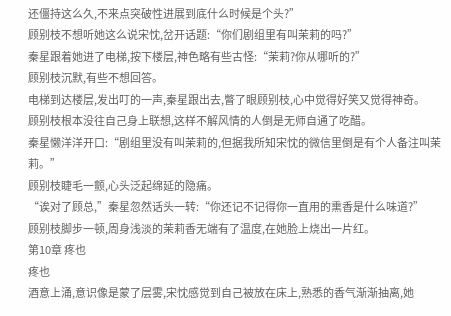还僵持这么久,不来点突破性进展到底什么时候是个头?”
顾别枝不想听她这么说宋忱,岔开话题:“你们剧组里有叫茉莉的吗?”
秦星跟着她进了电梯,按下楼层,神色略有些古怪:“茉莉?你从哪听的?”
顾别枝沉默,有些不想回答。
电梯到达楼层,发出叮的一声,秦星跟出去,瞥了眼顾别枝,心中觉得好笑又觉得神奇。
顾别枝根本没往自己身上联想,这样不解风情的人倒是无师自通了吃醋。
秦星懒洋洋开口:“剧组里没有叫茉莉的,但据我所知宋忱的微信里倒是有个人备注叫茉莉。”
顾别枝睫毛一颤,心头泛起绵延的隐痛。
“诶对了顾总,”秦星忽然话头一转:“你还记不记得你一直用的熏香是什么味道?”
顾别枝脚步一顿,周身浅淡的茉莉香无端有了温度,在她脸上烧出一片红。
第10章 疼也
疼也
酒意上涌,意识像是蒙了层雾,宋忱感觉到自己被放在床上,熟悉的香气渐渐抽离,她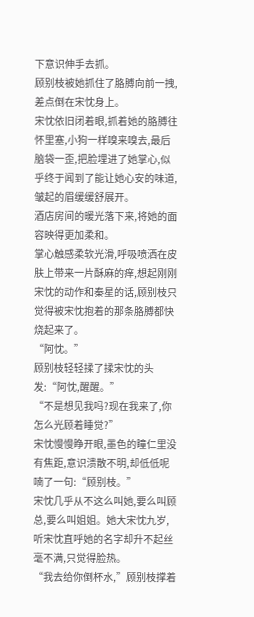下意识伸手去抓。
顾别枝被她抓住了胳膊向前一拽,差点倒在宋忱身上。
宋忱依旧闭着眼,抓着她的胳膊往怀里塞,小狗一样嗅来嗅去,最后脑袋一歪,把脸埋进了她掌心,似乎终于闻到了能让她心安的味道,皱起的眉缓缓舒展开。
酒店房间的暖光落下来,将她的面容映得更加柔和。
掌心触感柔软光滑,呼吸喷洒在皮肤上带来一片酥麻的痒,想起刚刚宋忱的动作和秦星的话,顾别枝只觉得被宋忱抱着的那条胳膊都快烧起来了。
“阿忱。”
顾别枝轻轻揉了揉宋忱的头发:“阿忱,醒醒。”
“不是想见我吗?现在我来了,你怎么光顾着睡觉?”
宋忱慢慢睁开眼,墨色的瞳仁里没有焦距,意识溃散不明,却低低呢喃了一句:“顾别枝。”
宋忱几乎从不这么叫她,要么叫顾总,要么叫姐姐。她大宋忱九岁,听宋忱直呼她的名字却升不起丝毫不满,只觉得脸热。
“我去给你倒杯水,”顾别枝撑着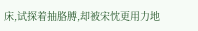床,试探着抽胳膊,却被宋忱更用力地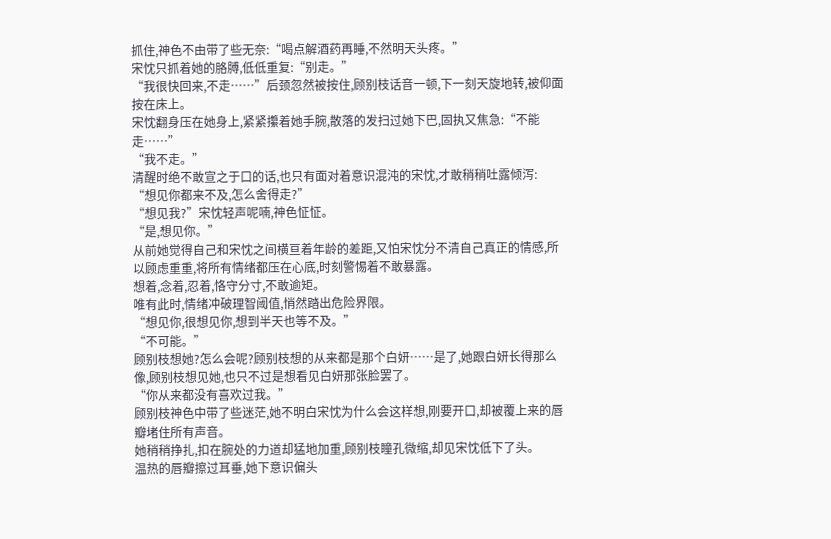抓住,神色不由带了些无奈:“喝点解酒药再睡,不然明天头疼。”
宋忱只抓着她的胳膊,低低重复:“别走。”
“我很快回来,不走……”后颈忽然被按住,顾别枝话音一顿,下一刻天旋地转,被仰面按在床上。
宋忱翻身压在她身上,紧紧攥着她手腕,散落的发扫过她下巴,固执又焦急:“不能走……”
“我不走。”
清醒时绝不敢宣之于口的话,也只有面对着意识混沌的宋忱,才敢稍稍吐露倾泻:
“想见你都来不及,怎么舍得走?”
“想见我?”宋忱轻声呢喃,神色怔怔。
“是,想见你。”
从前她觉得自己和宋忱之间横亘着年龄的差距,又怕宋忱分不清自己真正的情感,所以顾虑重重,将所有情绪都压在心底,时刻警惕着不敢暴露。
想着,念着,忍着,恪守分寸,不敢逾矩。
唯有此时,情绪冲破理智阈值,悄然踏出危险界限。
“想见你,很想见你,想到半天也等不及。”
“不可能。”
顾别枝想她?怎么会呢?顾别枝想的从来都是那个白妍……是了,她跟白妍长得那么像,顾别枝想见她,也只不过是想看见白妍那张脸罢了。
“你从来都没有喜欢过我。”
顾别枝神色中带了些迷茫,她不明白宋忱为什么会这样想,刚要开口,却被覆上来的唇瓣堵住所有声音。
她稍稍挣扎,扣在腕处的力道却猛地加重,顾别枝瞳孔微缩,却见宋忱低下了头。
温热的唇瓣擦过耳垂,她下意识偏头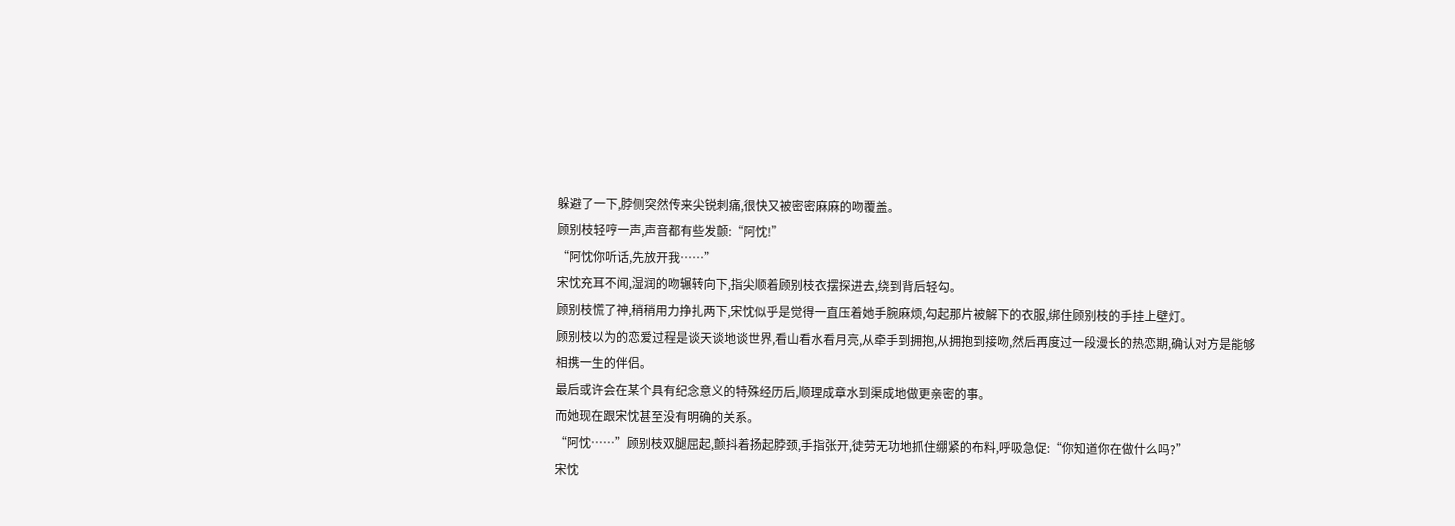躲避了一下,脖侧突然传来尖锐刺痛,很快又被密密麻麻的吻覆盖。
顾别枝轻哼一声,声音都有些发颤:“阿忱!”
“阿忱你听话,先放开我……”
宋忱充耳不闻,湿润的吻辗转向下,指尖顺着顾别枝衣摆探进去,绕到背后轻勾。
顾别枝慌了神,稍稍用力挣扎两下,宋忱似乎是觉得一直压着她手腕麻烦,勾起那片被解下的衣服,绑住顾别枝的手挂上壁灯。
顾别枝以为的恋爱过程是谈天谈地谈世界,看山看水看月亮,从牵手到拥抱,从拥抱到接吻,然后再度过一段漫长的热恋期,确认对方是能够相携一生的伴侣。
最后或许会在某个具有纪念意义的特殊经历后,顺理成章水到渠成地做更亲密的事。
而她现在跟宋忱甚至没有明确的关系。
“阿忱……”顾别枝双腿屈起,颤抖着扬起脖颈,手指张开,徒劳无功地抓住绷紧的布料,呼吸急促:“你知道你在做什么吗?”
宋忱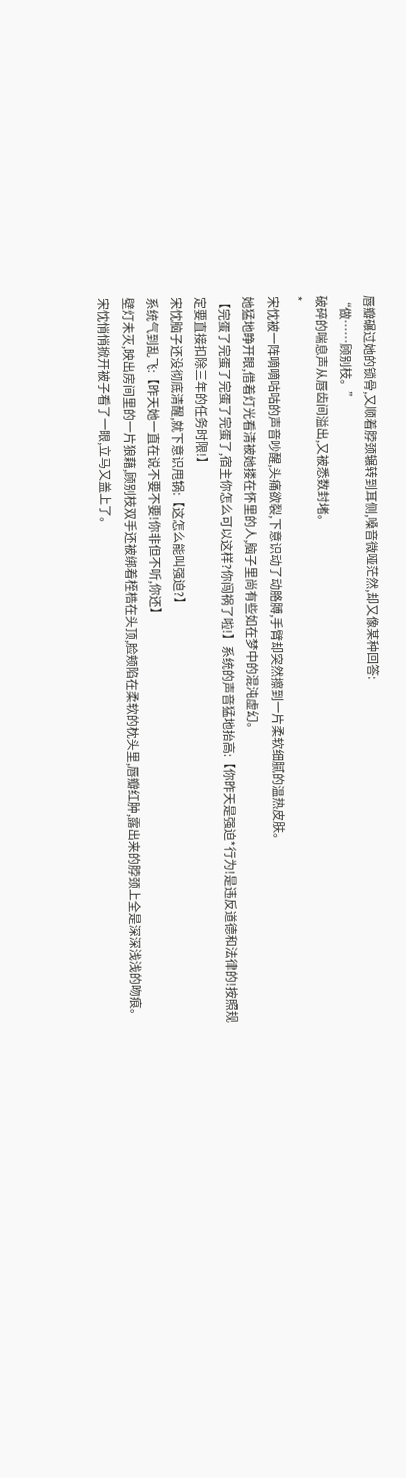唇瓣碾过她的锁骨,又顺着脖颈辗转到耳侧,嗓音微哑茫然,却又像某种回答:
“做……顾别枝。”
破碎的喘息声从唇齿间溢出,又被悉数封堵。
*
宋忱被一阵嘀嘀咕咕的声音吵醒,头痛欲裂,下意识动了动胳膊,手臂却突然擦到一片柔软细腻的温热皮肤。
她猛地睁开眼,借着灯光看清被她搂在怀里的人,脑子里尚有些如在梦中的混沌虚幻。
【完蛋了完蛋了完蛋了完蛋了,宿主你怎么可以这样?你闯祸了啦!】系统的声音猛地抬高:【你昨天是强迫*行为!是违反道德和法律的!按照规定要直接扣除三年的任务时限!】
宋忱脑子还没彻底清醒,就下意识甩锅:【这怎么能叫强迫?】
系统气到乱飞:【昨天她一直在说不要不要!你非但不听,你还】
壁灯未灭,映出房间里的一片狼藉,顾别枝双手还被绑着桎梏在头顶,脸颊陷在柔软的枕头里,唇瓣红肿,露出来的脖颈上全是深深浅浅的吻痕。
宋忱悄悄掀开被子看了一眼,立马又盖上了。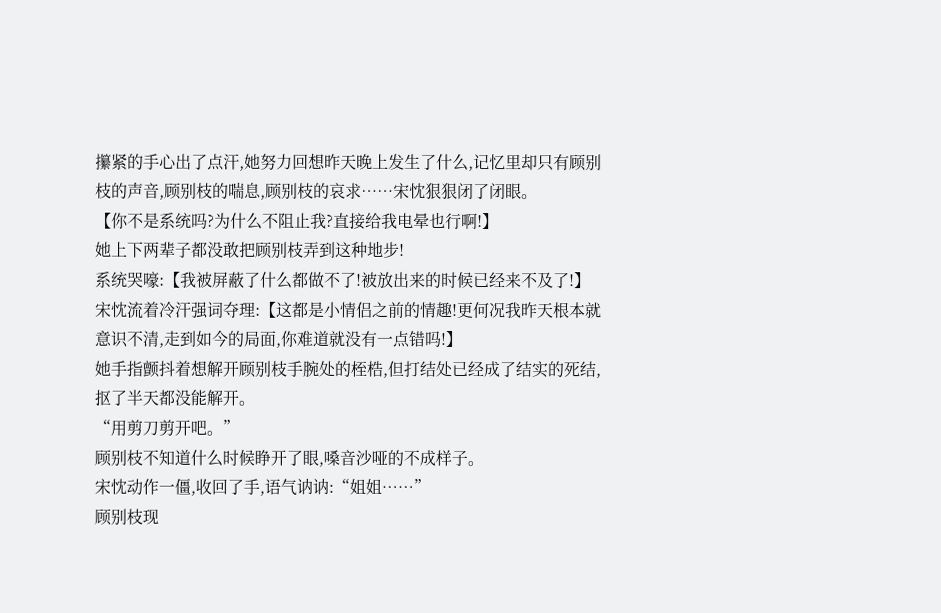攥紧的手心出了点汗,她努力回想昨天晚上发生了什么,记忆里却只有顾别枝的声音,顾别枝的喘息,顾别枝的哀求……宋忱狠狠闭了闭眼。
【你不是系统吗?为什么不阻止我?直接给我电晕也行啊!】
她上下两辈子都没敢把顾别枝弄到这种地步!
系统哭嚎:【我被屏蔽了什么都做不了!被放出来的时候已经来不及了!】
宋忱流着冷汗强词夺理:【这都是小情侣之前的情趣!更何况我昨天根本就意识不清,走到如今的局面,你难道就没有一点错吗!】
她手指颤抖着想解开顾别枝手腕处的桎梏,但打结处已经成了结实的死结,抠了半天都没能解开。
“用剪刀剪开吧。”
顾别枝不知道什么时候睁开了眼,嗓音沙哑的不成样子。
宋忱动作一僵,收回了手,语气讷讷:“姐姐……”
顾别枝现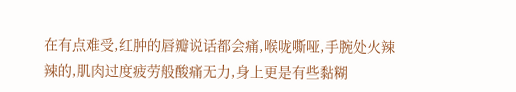在有点难受,红肿的唇瓣说话都会痛,喉咙嘶哑,手腕处火辣辣的,肌肉过度疲劳般酸痛无力,身上更是有些黏糊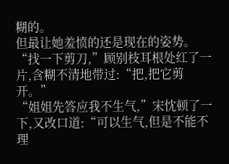糊的。
但最让她羞愤的还是现在的姿势。
“找一下剪刀,”顾别枝耳根处红了一片,含糊不清地带过:“把,把它剪开。”
“姐姐先答应我不生气,”宋忱顿了一下,又改口道:“可以生气,但是不能不理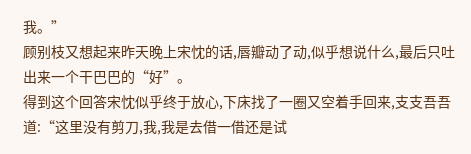我。”
顾别枝又想起来昨天晚上宋忱的话,唇瓣动了动,似乎想说什么,最后只吐出来一个干巴巴的“好”。
得到这个回答宋忱似乎终于放心,下床找了一圈又空着手回来,支支吾吾道:“这里没有剪刀,我,我是去借一借还是试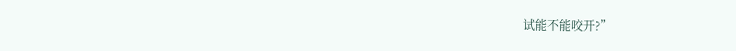试能不能咬开?”